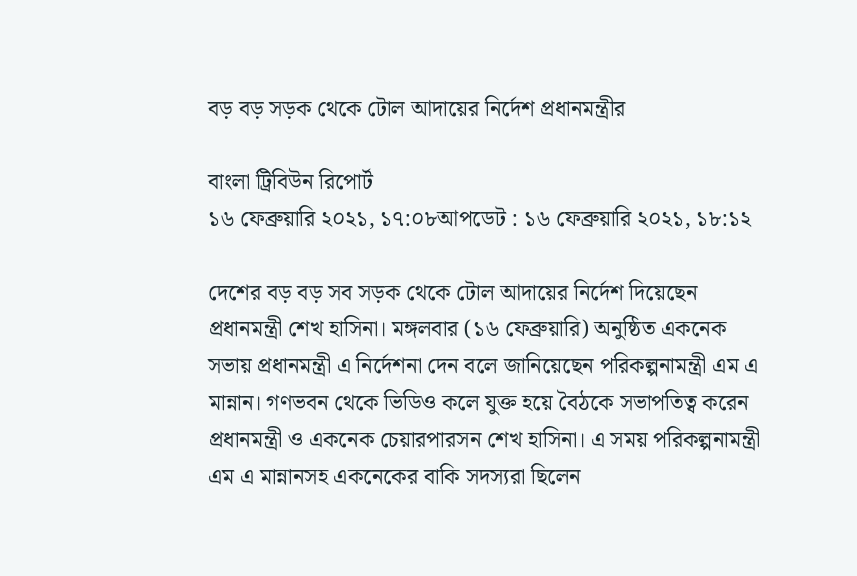বড় বড় সড়ক থেকে টোল আদায়ের নির্দেশ প্রধানমন্ত্রীর

বাংলা ট্রিবিউন রিপোর্ট
১৬ ফেব্রুয়ারি ২০২১, ১৭:০৮আপডেট : ১৬ ফেব্রুয়ারি ২০২১, ১৮:১২

দেশের বড় বড় সব সড়ক থেকে টোল আদায়ের নির্দেশ দিয়েছেন প্রধানমন্ত্রী শেখ হাসিনা। মঙ্গলবার (১৬ ফেব্রুয়ারি) অনুষ্ঠিত একনেক সভায় প্রধানমন্ত্রী এ নির্দেশনা দেন বলে জানিয়েছেন পরিকল্পনামন্ত্রী এম এ মান্নান। গণভবন থেকে ভিডিও কলে যুক্ত হয়ে বৈঠকে সভাপতিত্ব করেন প্রধানমন্ত্রী ও একনেক চেয়ারপারসন শেখ হাসিনা। এ সময় পরিকল্পনামন্ত্রী এম এ মান্নানসহ একনেকের বাকি সদস্যরা ছিলেন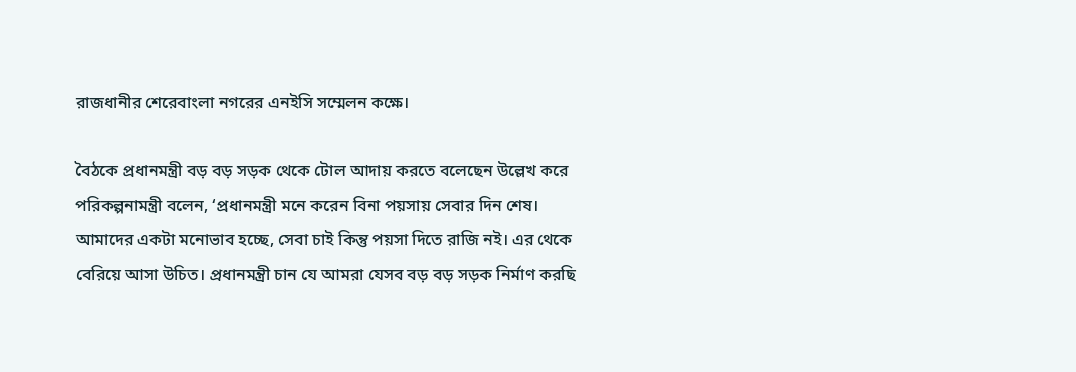রাজধানীর শেরেবাংলা নগরের এনইসি সম্মেলন কক্ষে।

বৈঠকে প্রধানমন্ত্রী বড় বড় সড়ক থেকে টোল আদায় করতে বলেছেন উল্লেখ করে পরিকল্পনামন্ত্রী বলেন, ‘প্রধানমন্ত্রী মনে করেন বিনা পয়সায় সেবার দিন শেষ। আমাদের একটা মনোভাব হচ্ছে, সেবা চাই কিন্তু পয়সা দিতে রাজি নই। এর থেকে বেরিয়ে আসা উচিত। প্রধানমন্ত্রী চান যে আমরা যেসব বড় বড় সড়ক নির্মাণ করছি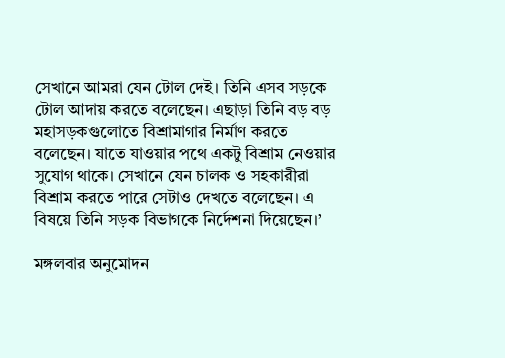সেখানে আমরা যেন টোল দেই। তিনি এসব সড়কে টোল আদায় করতে বলেছেন। এছাড়া তিনি বড় বড় মহাসড়কগুলোতে বিশ্রামাগার নির্মাণ করতে বলেছেন। যাতে যাওয়ার পথে একটু বিশ্রাম নেওয়ার সুযোগ থাকে। সেখানে যেন চালক ও সহকারীরা বিশ্রাম করতে পারে সেটাও দেখতে বলেছেন। এ বিষয়ে তিনি সড়ক বিভাগকে নির্দেশনা দিয়েছেন।’

মঙ্গলবার অনুমোদন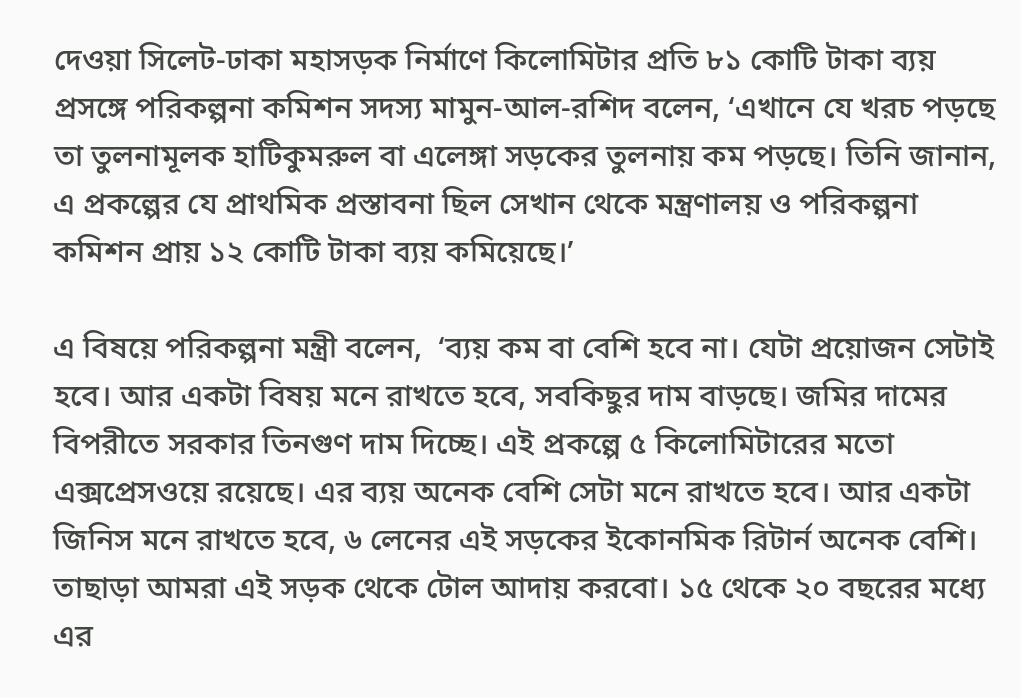দেওয়া সিলেট-ঢাকা মহাসড়ক নির্মাণে কিলোমিটার প্রতি ৮১ কোটি টাকা ব্যয় প্রসঙ্গে পরিকল্পনা কমিশন সদস্য মামুন-আল-রশিদ বলেন, ‘এখানে যে খরচ পড়ছে তা তুলনামূলক হাটিকুমরুল বা এলেঙ্গা সড়কের তুলনায় কম পড়ছে। তিনি জানান, এ প্রকল্পের যে প্রাথমিক প্রস্তাবনা ছিল সেখান থেকে মন্ত্রণালয় ও পরিকল্পনা কমিশন প্রায় ১২ কোটি টাকা ব্যয় কমিয়েছে।’

এ বিষয়ে পরিকল্পনা মন্ত্রী বলেন,  ‘ব্যয় কম বা বেশি হবে না। যেটা প্রয়োজন সেটাই হবে। আর একটা বিষয় মনে রাখতে হবে, সবকিছুর দাম বাড়ছে। জমির দামের বিপরীতে সরকার তিনগুণ দাম দিচ্ছে। এই প্রকল্পে ৫ কিলোমিটারের মতো এক্সপ্রেসওয়ে রয়েছে। এর ব্যয় অনেক বেশি সেটা মনে রাখতে হবে। আর একটা জিনিস মনে রাখতে হবে, ৬ লেনের এই সড়কের ইকোনমিক রিটার্ন অনেক বেশি। তাছাড়া আমরা এই সড়ক থেকে টোল আদায় করবো। ১৫ থেকে ২০ বছরের মধ্যে এর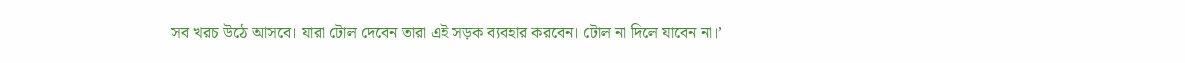সব খরচ উঠে আসবে। যারা টোল দেবেন তারা এই সড়ক ব্যবহার করবেন। টোল না দিলে যাবেন না।’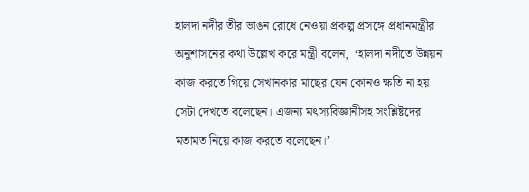হালদা নদীর তীর ভাঙন রোধে নেওয়া প্রকল্প প্রসঙ্গে প্রধানমন্ত্রীর অনুশাসনের কথা উল্লেখ করে মন্ত্রী বলেন,  ‘হালদা নদীতে উন্নয়ন কাজ করতে গিয়ে সেখানকার মাছের যেন কোনও ক্ষতি না হয় সেটা দেখতে বলেছেন। এজন্য মৎস্যবিজ্ঞানীসহ সংশ্লিষ্টদের মতামত নিয়ে কাজ করতে বলেছেন।’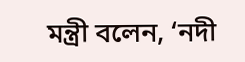মন্ত্রী বলেন, ‘নদী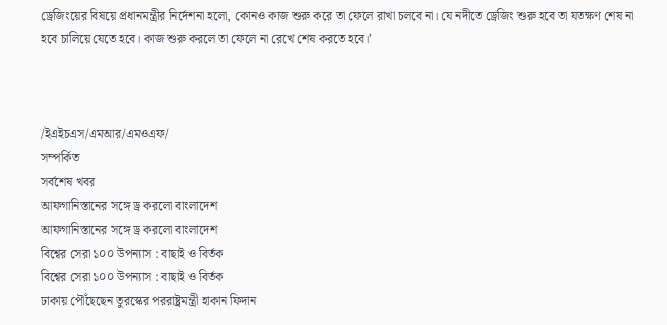ড্রেজিংয়ের বিষয়ে প্রধানমন্ত্রীর নির্দেশনা হলো, কোনও কাজ শুরু করে তা ফেলে রাখা চলবে না। যে নদীতে ড্রেজিং শুরু হবে তা যতক্ষণ শেষ না হবে চালিয়ে যেতে হবে। কাজ শুরু করলে তা ফেলে না রেখে শেষ করতে হবে।’



/ইএইচএস/এমআর/এমওএফ/
সম্পর্কিত
সর্বশেষ খবর
আফগানিস্তানের সঙ্গে ড্র করলো বাংলাদেশ
আফগানিস্তানের সঙ্গে ড্র করলো বাংলাদেশ
বিশ্বের সেরা ১০০ উপন্যাস : বাছাই ও বির্তক
বিশ্বের সেরা ১০০ উপন্যাস : বাছাই ও বির্তক
ঢাকায় পৌঁছেছেন তুরস্কের পররাষ্ট্রমন্ত্রী হাকান ফিদান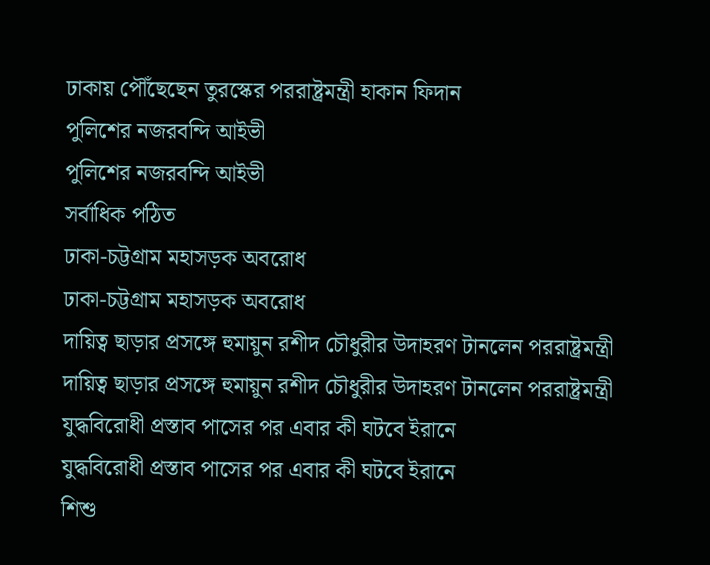ঢাকায় পৌঁছেছেন তুরস্কের পররাষ্ট্রমন্ত্রী হাকান ফিদান
পুলিশের নজরবন্দি আইভী
পুলিশের নজরবন্দি আইভী
সর্বাধিক পঠিত
ঢাকা-চট্টগ্রাম মহাসড়ক অবরোধ
ঢাকা-চট্টগ্রাম মহাসড়ক অবরোধ
দায়িত্ব ছাড়ার প্রসঙ্গে হুমায়ুন রশীদ চৌধুরীর উদাহরণ টানলেন পররাষ্ট্রমন্ত্রী
দায়িত্ব ছাড়ার প্রসঙ্গে হুমায়ুন রশীদ চৌধুরীর উদাহরণ টানলেন পররাষ্ট্রমন্ত্রী
যুদ্ধবিরোধী প্রস্তাব পাসের পর এবার কী ঘটবে ইরানে
যুদ্ধবিরোধী প্রস্তাব পাসের পর এবার কী ঘটবে ইরানে
শিশু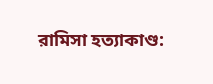রামিসা হত্যাকাণ্ড: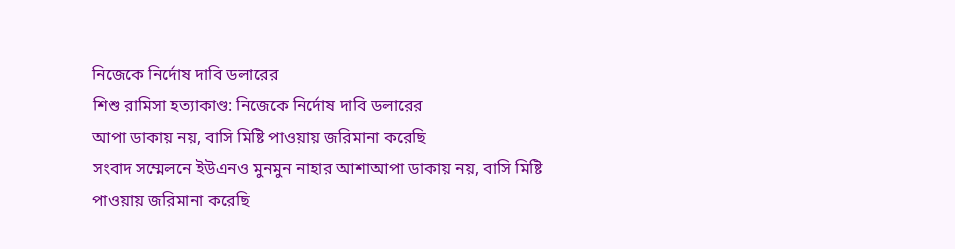নিজেকে নির্দোষ দাবি ডলারের
শিশু রামিসা হত্যাকাণ্ড: নিজেকে নির্দোষ দাবি ডলারের
আপা ডাকায় নয়, বাসি মিষ্টি পাওয়ায় জরিমানা করেছি
সংবাদ সম্মেলনে ইউএনও মুনমুন নাহার আশাআপা ডাকায় নয়, বাসি মিষ্টি পাওয়ায় জরিমানা করেছি